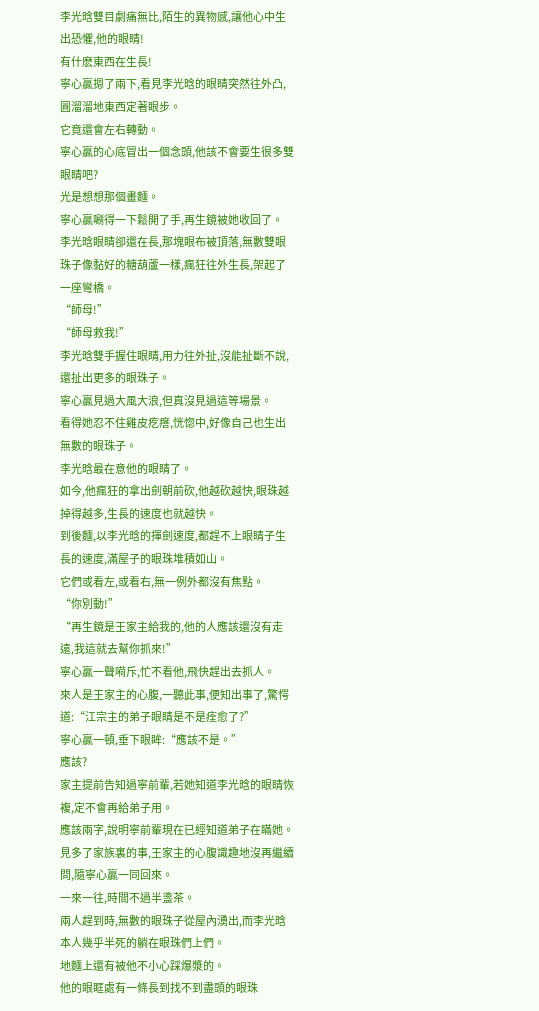李光晗雙目劇痛無比,陌生的異物感,讓他心中生出恐懼,他的眼睛!
有什麽東西在生長!
寧心贏摁了兩下,看見李光晗的眼睛突然往外凸,圓溜溜地東西定著眼步。
它竟還會左右轉動。
寧心贏的心底冒出一個念頭,他該不會要生很多雙眼睛吧?
光是想想那個畫麵。
寧心贏唰得一下鬆開了手,再生鏡被她收回了。
李光晗眼睛卻還在長,那塊眼布被頂落,無數雙眼珠子像黏好的糖葫蘆一樣,瘋狂往外生長,架起了一座彎橋。
“師母!”
“師母救我!”
李光晗雙手握住眼睛,用力往外扯,沒能扯斷不說,還扯出更多的眼珠子。
寧心贏見過大風大浪,但真沒見過這等場景。
看得她忍不住雞皮疙瘩,恍惚中,好像自己也生出無數的眼珠子。
李光晗最在意他的眼睛了。
如今,他瘋狂的拿出劍朝前砍,他越砍越快,眼珠越掉得越多,生長的速度也就越快。
到後麵,以李光晗的揮劍速度,都趕不上眼睛子生長的速度,滿屋子的眼珠堆積如山。
它們或看左,或看右,無一例外都沒有焦點。
“你別動!”
“再生鏡是王家主給我的,他的人應該還沒有走遠,我這就去幫你抓來!”
寧心贏一聲嗬斥,忙不看他,飛快趕出去抓人。
來人是王家主的心腹,一聽此事,便知出事了,驚愕道:“江宗主的弟子眼睛是不是痊愈了?”
寧心贏一頓,垂下眼眸:“應該不是。”
應該?
家主提前告知過寧前輩,若她知道李光晗的眼睛恢複,定不會再給弟子用。
應該兩字,說明寧前輩現在已經知道弟子在瞞她。
見多了家族裏的事,王家主的心腹識趣地沒再繼續問,隨寧心贏一同回來。
一來一往,時間不過半盞茶。
兩人趕到時,無數的眼珠子從屋內湧出,而李光晗本人幾乎半死的躺在眼珠們上們。
地麵上還有被他不小心踩爆漿的。
他的眼眶處有一條長到找不到盡頭的眼珠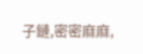子鏈,密密麻麻,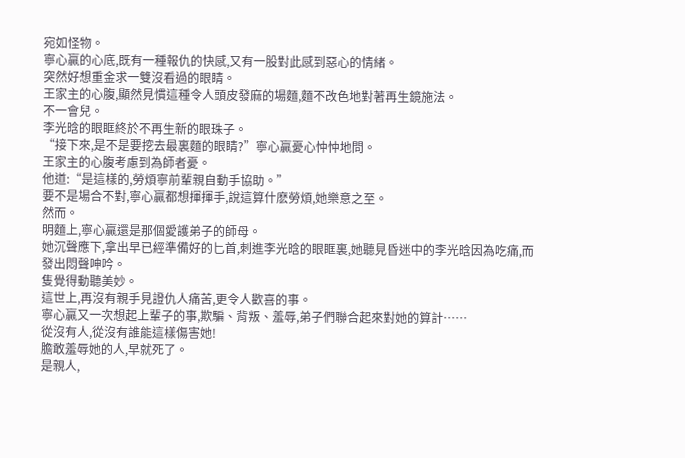宛如怪物。
寧心贏的心底,既有一種報仇的快感,又有一股對此感到惡心的情緒。
突然好想重金求一雙沒看過的眼睛。
王家主的心腹,顯然見慣這種令人頭皮發麻的場麵,麵不改色地對著再生鏡施法。
不一會兒。
李光晗的眼眶終於不再生新的眼珠子。
“接下來,是不是要挖去最裏麵的眼睛?”寧心贏憂心忡忡地問。
王家主的心腹考慮到為師者憂。
他道:“是這樣的,勞煩寧前輩親自動手協助。”
要不是場合不對,寧心贏都想揮揮手,說這算什麽勞煩,她樂意之至。
然而。
明麵上,寧心贏還是那個愛護弟子的師母。
她沉聲應下,拿出早已經準備好的匕首,刺進李光晗的眼眶裏,她聽見昏迷中的李光晗因為吃痛,而發出悶聲呻吟。
隻覺得動聽美妙。
這世上,再沒有親手見證仇人痛苦,更令人歡喜的事。
寧心贏又一次想起上輩子的事,欺騙、背叛、羞辱,弟子們聯合起來對她的算計……
從沒有人,從沒有誰能這樣傷害她!
膽敢羞辱她的人,早就死了。
是親人,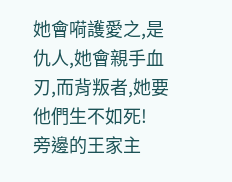她會嗬護愛之,是仇人,她會親手血刃,而背叛者,她要他們生不如死!
旁邊的王家主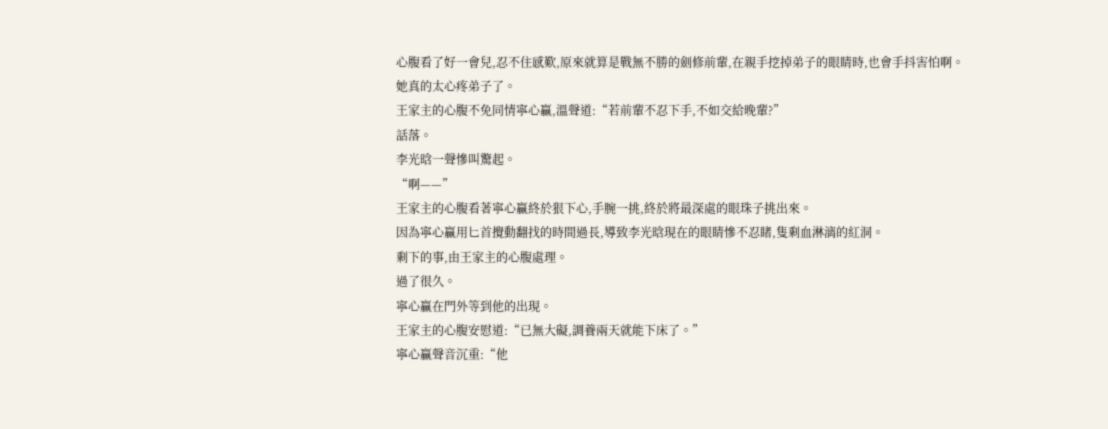心腹看了好一會兒,忍不住感歎,原來就算是戰無不勝的劍修前輩,在親手挖掉弟子的眼睛時,也會手抖害怕啊。
她真的太心疼弟子了。
王家主的心腹不免同情寧心贏,溫聲道:“若前輩不忍下手,不如交給晚輩?”
話落。
李光晗一聲慘叫驚起。
“啊——”
王家主的心腹看著寧心贏終於狠下心,手腕一挑,終於將最深處的眼珠子挑出來。
因為寧心贏用匕首攪動翻找的時間過長,導致李光晗現在的眼睛慘不忍睹,隻剩血淋漓的紅洞。
剩下的事,由王家主的心腹處理。
過了很久。
寧心贏在門外等到他的出現。
王家主的心腹安慰道:“已無大礙,調養兩天就能下床了。”
寧心贏聲音沉重:“他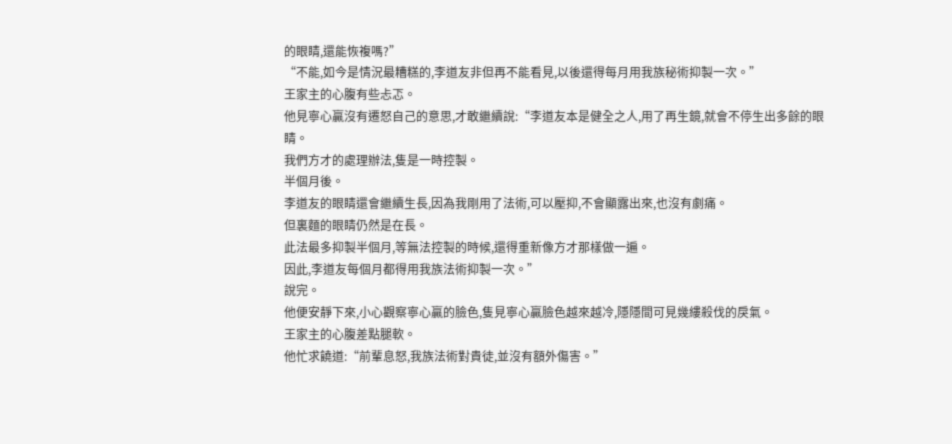的眼睛,還能恢複嗎?”
“不能,如今是情況最糟糕的,李道友非但再不能看見,以後還得每月用我族秘術抑製一次。”
王家主的心腹有些忐忑。
他見寧心贏沒有遷怒自己的意思,才敢繼續說:“李道友本是健全之人,用了再生鏡,就會不停生出多餘的眼睛。
我們方才的處理辦法,隻是一時控製。
半個月後。
李道友的眼睛還會繼續生長,因為我剛用了法術,可以壓抑,不會顯露出來,也沒有劇痛。
但裏麵的眼睛仍然是在長。
此法最多抑製半個月,等無法控製的時候,還得重新像方才那樣做一遍。
因此,李道友每個月都得用我族法術抑製一次。”
說完。
他便安靜下來,小心觀察寧心贏的臉色,隻見寧心贏臉色越來越冷,隱隱間可見幾縷殺伐的戾氣。
王家主的心腹差點腿軟。
他忙求饒道:“前輩息怒,我族法術對貴徒,並沒有額外傷害。”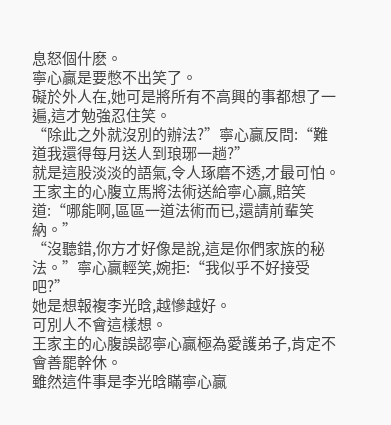息怒個什麽。
寧心贏是要憋不出笑了。
礙於外人在,她可是將所有不高興的事都想了一遍,這才勉強忍住笑。
“除此之外就沒別的辦法?”寧心贏反問:“難道我還得每月送人到琅琊一趟?”
就是這股淡淡的語氣,令人琢磨不透,才最可怕。
王家主的心腹立馬將法術送給寧心贏,賠笑道:“哪能啊,區區一道法術而已,還請前輩笑納。”
“沒聽錯,你方才好像是說,這是你們家族的秘法。”寧心贏輕笑,婉拒:“我似乎不好接受吧?”
她是想報複李光晗,越慘越好。
可別人不會這樣想。
王家主的心腹誤認寧心贏極為愛護弟子,肯定不會善罷幹休。
雖然這件事是李光晗瞞寧心贏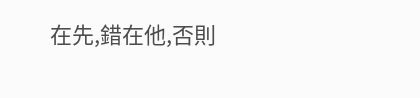在先,錯在他,否則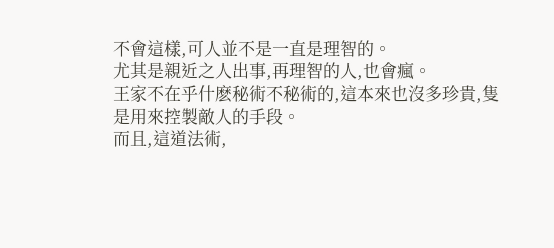不會這樣,可人並不是一直是理智的。
尤其是親近之人出事,再理智的人,也會瘋。
王家不在乎什麽秘術不秘術的,這本來也沒多珍貴,隻是用來控製敵人的手段。
而且,這道法術,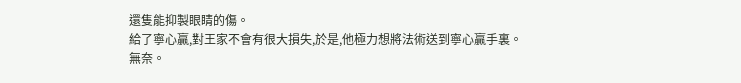還隻能抑製眼睛的傷。
給了寧心贏,對王家不會有很大損失,於是,他極力想將法術送到寧心贏手裏。
無奈。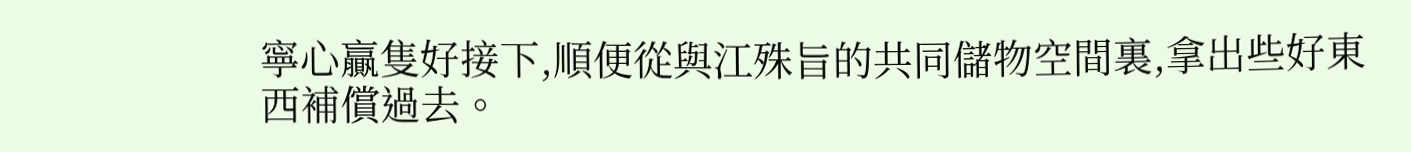寧心贏隻好接下,順便從與江殊旨的共同儲物空間裏,拿出些好東西補償過去。